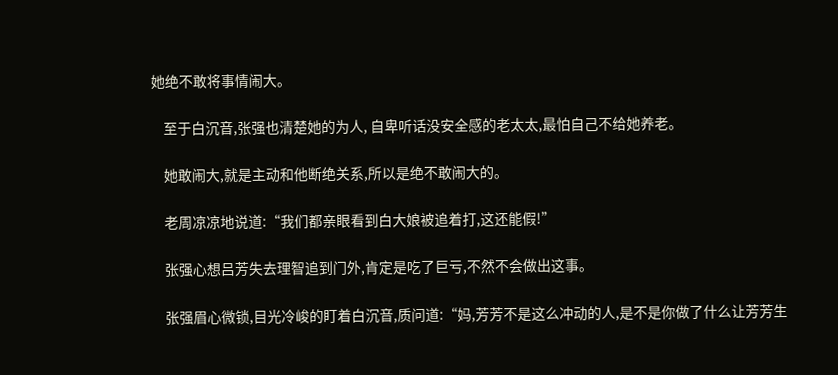她绝不敢将事情闹大。

    至于白沉音,张强也清楚她的为人, 自卑听话没安全感的老太太,最怕自己不给她养老。

    她敢闹大,就是主动和他断绝关系,所以是绝不敢闹大的。

    老周凉凉地说道:“我们都亲眼看到白大娘被追着打,这还能假!”

    张强心想吕芳失去理智追到门外,肯定是吃了巨亏,不然不会做出这事。

    张强眉心微锁,目光冷峻的盯着白沉音,质问道:“妈,芳芳不是这么冲动的人,是不是你做了什么让芳芳生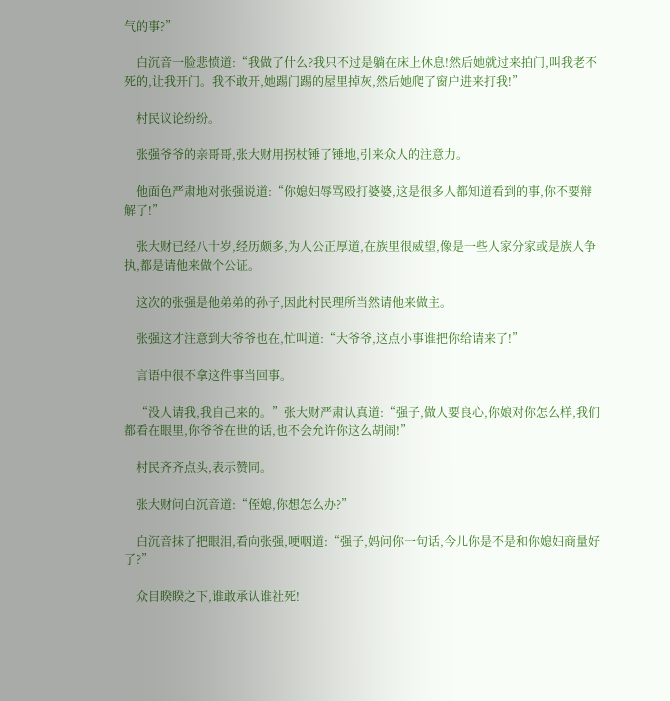气的事?”

    白沉音一脸悲愤道:“我做了什么?我只不过是躺在床上休息!然后她就过来拍门,叫我老不死的,让我开门。我不敢开,她踢门踢的屋里掉灰,然后她爬了窗户进来打我!”

    村民议论纷纷。

    张强爷爷的亲哥哥,张大财用拐杖锤了锤地,引来众人的注意力。

    他面色严肃地对张强说道:“你媳妇辱骂殴打婆婆,这是很多人都知道看到的事,你不要辩解了!”

    张大财已经八十岁,经历颇多,为人公正厚道,在族里很威望,像是一些人家分家或是族人争执,都是请他来做个公证。

    这次的张强是他弟弟的孙子,因此村民理所当然请他来做主。

    张强这才注意到大爷爷也在,忙叫道:“大爷爷,这点小事谁把你给请来了!”

    言语中很不拿这件事当回事。

    “没人请我,我自己来的。”张大财严肃认真道:“强子,做人要良心,你娘对你怎么样,我们都看在眼里,你爷爷在世的话,也不会允许你这么胡闹!”

    村民齐齐点头,表示赞同。

    张大财问白沉音道:“侄媳,你想怎么办?”

    白沉音抹了把眼泪,看向张强,哽咽道:“强子,妈问你一句话,今儿你是不是和你媳妇商量好了?”

    众目睽睽之下,谁敢承认谁社死!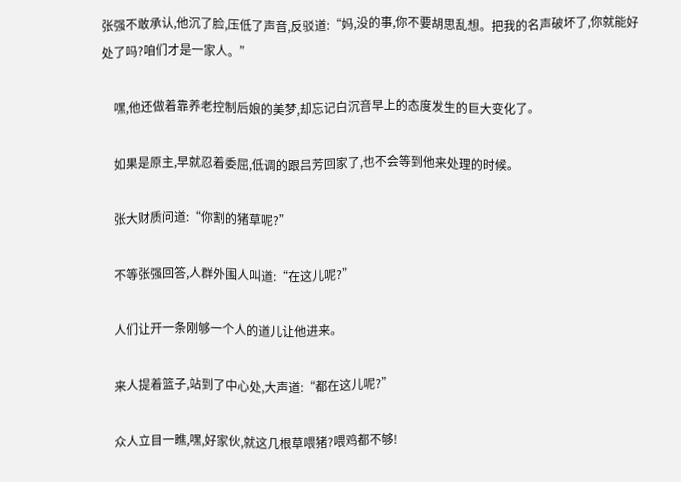张强不敢承认,他沉了脸,压低了声音,反驳道:“妈,没的事,你不要胡思乱想。把我的名声破坏了,你就能好处了吗?咱们才是一家人。”

    嘿,他还做着靠养老控制后娘的美梦,却忘记白沉音早上的态度发生的巨大变化了。

    如果是原主,早就忍着委屈,低调的跟吕芳回家了,也不会等到他来处理的时候。

    张大财质问道:“你割的猪草呢?”

    不等张强回答,人群外围人叫道:“在这儿呢?”

    人们让开一条刚够一个人的道儿让他进来。

    来人提着篮子,站到了中心处,大声道:“都在这儿呢?”

    众人立目一瞧,嘿,好家伙,就这几根草喂猪?喂鸡都不够!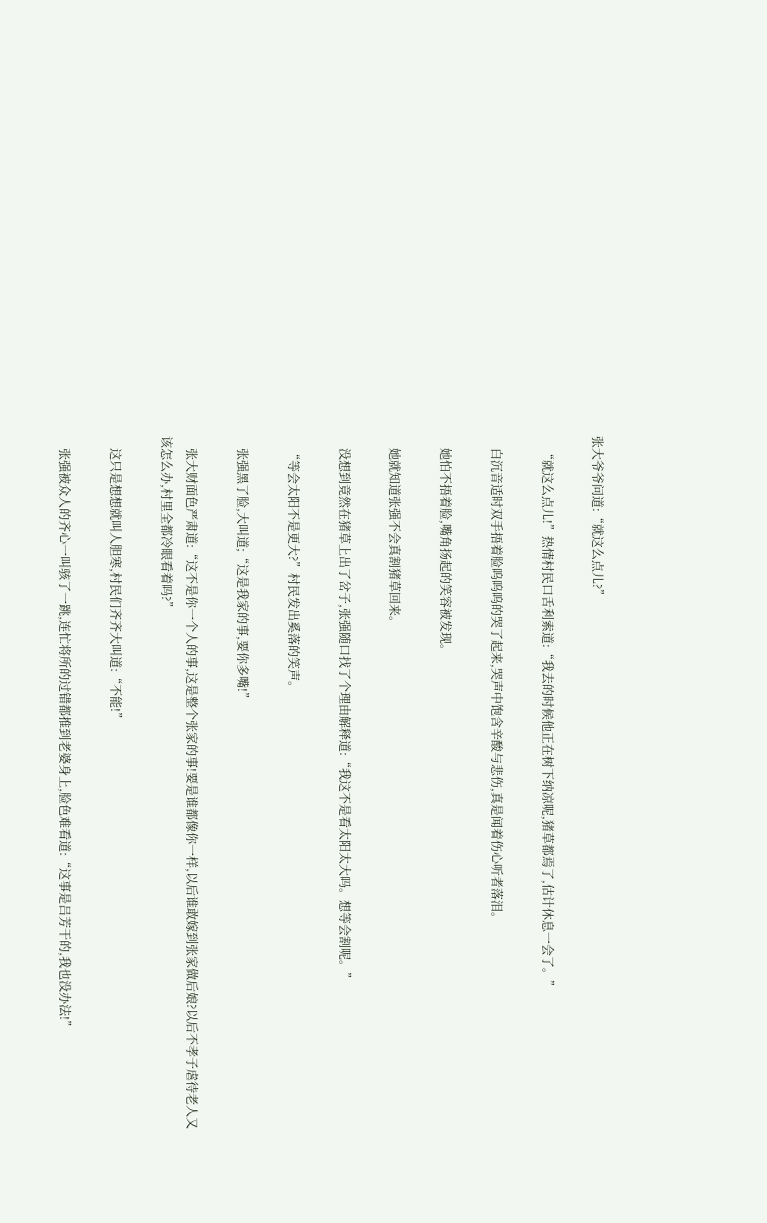张大爷爷问道:“就这么点儿?”

    “就这么点儿!”热情村民口舌利索道:“我去的时候他正在树下纳凉呢,猪草都焉了,估计休息一会了。”

    白沉音适时双手捂着脸呜呜呜的哭了起来,哭声中饱含辛酸与悲伤,真是闻着伤心听者落泪。

    她怕不捂着脸,嘴角扬起的笑容被发现。

    她就知道张强不会真割猪草回来。

    没想到竟然在猪草上出了岔子,张强随口找了个理由解释道:“我这不是看太阳太大吗。想等会割呢。”

    “等会太阳不是更大?”村民发出奚落的笑声。

    张强黑了脸,大叫道;“这是我家的事,要你多嘴!”

    张大财面色严肃道:“这不是你一个人的事,这是整个张家的事!要是谁都像你一样,以后谁敢嫁到张家做后娘?以后不孝子虐待老人又该怎么办,村里全都冷眼看着吗?”

    这只是想想就叫人胆寒,村民们齐齐大叫道:“不能!”

    张强被众人的齐心一叫骇了一跳,连忙将所的过错都推到老婆身上,脸色难看道:“这事是吕芳干的,我也没办法!”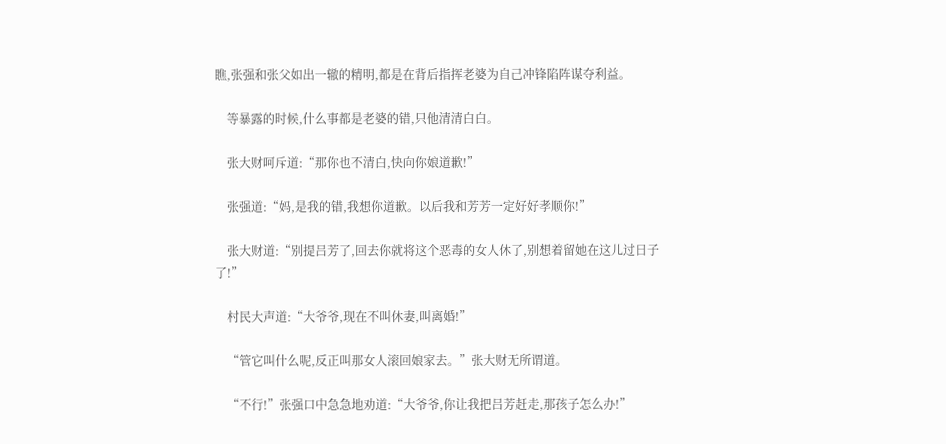瞧,张强和张父如出一辙的精明,都是在背后指挥老婆为自己冲锋陷阵谋夺利益。

    等暴露的时候,什么事都是老婆的错,只他清清白白。

    张大财呵斥道:“那你也不清白,快向你娘道歉!”

    张强道:“妈,是我的错,我想你道歉。以后我和芳芳一定好好孝顺你!”

    张大财道:“别提吕芳了,回去你就将这个恶毒的女人休了,别想着留她在这儿过日子了!”

    村民大声道:“大爷爷,现在不叫休妻,叫离婚!”

    “管它叫什么呢,反正叫那女人滚回娘家去。”张大财无所谓道。

    “不行!”张强口中急急地劝道:“大爷爷,你让我把吕芳赶走,那孩子怎么办!”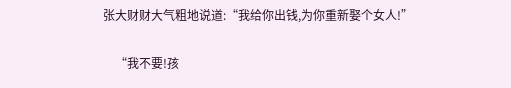张大财财大气粗地说道:“我给你出钱,为你重新娶个女人!”

    “我不要!孩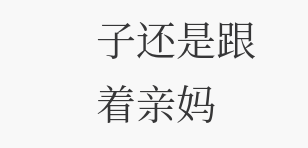子还是跟着亲妈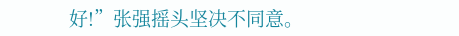好!”张强摇头坚决不同意。